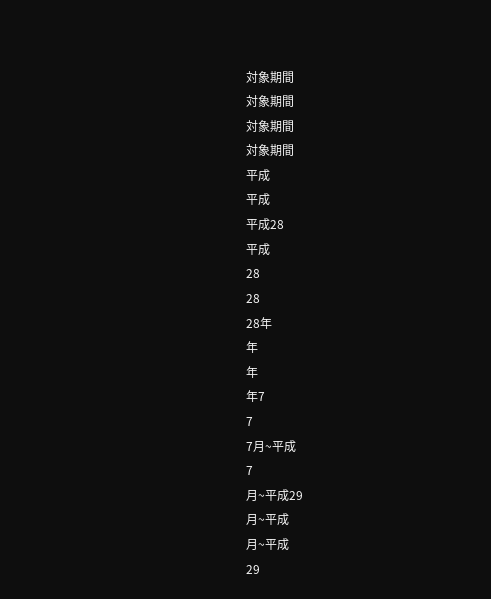対象期間
対象期間
対象期間
対象期間
平成
平成
平成28
平成
28
28
28年
年
年
年7
7
7月~平成
7
月~平成29
月~平成
月~平成
29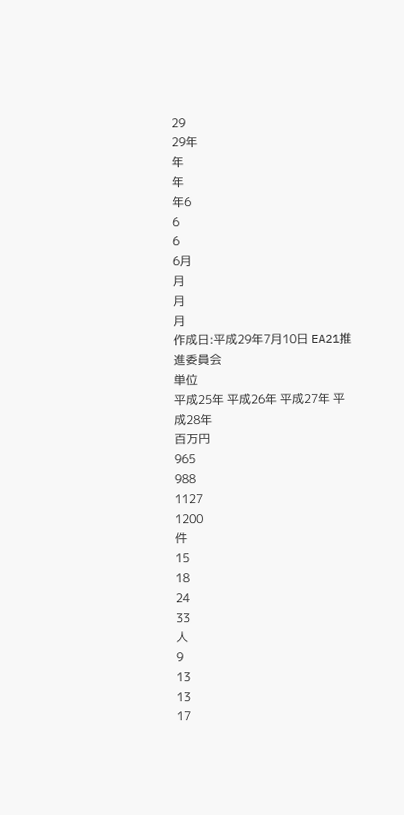29
29年
年
年
年6
6
6
6月
月
月
月
作成日:平成29年7月10日 EA21推進委員会
単位
平成25年 平成26年 平成27年 平成28年
百万円
965
988
1127
1200
件
15
18
24
33
人
9
13
13
17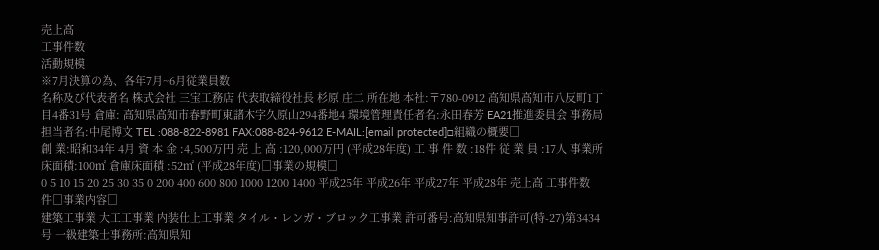売上高
工事件数
活動規模
※7月決算の為、各年7月~6月従業員数
名称及び代表者名 株式会社 三宝工務店 代表取締役社長 杉原 庄二 所在地 本社:〒780-0912 高知県高知市八反町1丁目4番31号 倉庫: 高知県高知市春野町東諸木字久原山294番地4 環境管理責任者名:永田春芳 EA21推進委員会 事務局担当者名:中尾博文 TEL :088-822-8981 FAX:088-824-9612 E-MAIL:[email protected]□組織の概要□
創 業:昭和34年 4月 資 本 金 :4,500万円 売 上 高 :120,000万円 (平成28年度) 工 事 件 数 :18件 従 業 員 :17人 事業所床面積:100㎡ 倉庫床面積 :52㎡ (平成28年度)□事業の規模□
0 5 10 15 20 25 30 35 0 200 400 600 800 1000 1200 1400 平成25年 平成26年 平成27年 平成28年 売上高 工事件数 件□事業内容□
建築工事業 大工工事業 内装仕上工事業 タイル・レンガ・ブロック工事業 許可番号:高知県知事許可(特-27)第3434号 一級建築士事務所:高知県知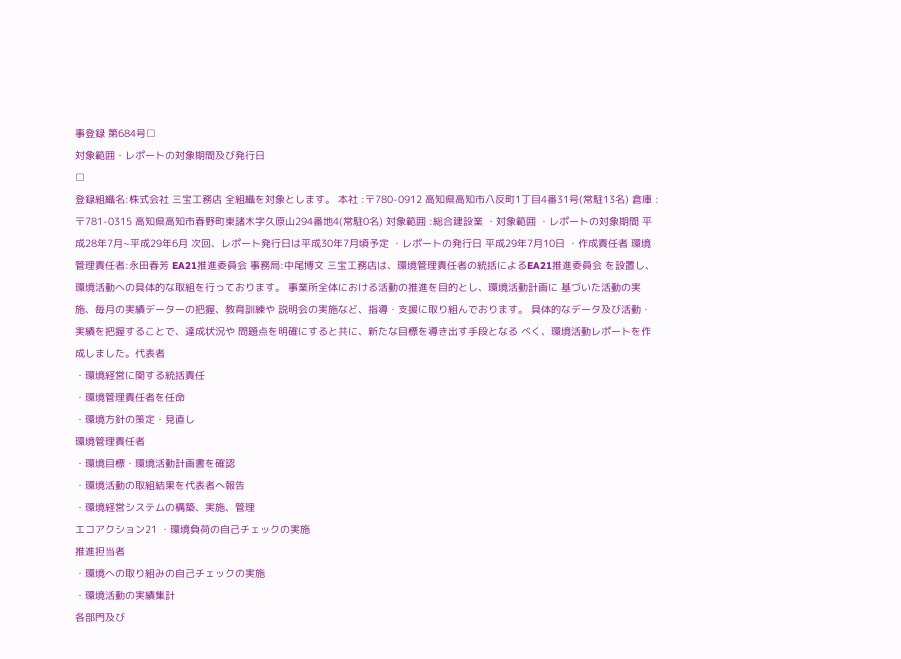事登録 第684号□
対象範囲・レポートの対象期間及び発行日
□
登録組織名:株式会社 三宝工務店 全組織を対象とします。 本社 :〒780-0912 高知県高知市八反町1丁目4番31号(常駐13名) 倉庫 :〒781-0315 高知県高知市春野町東諸木字久原山294番地4(常駐0名) 対象範囲 :総合建設業 ・対象範囲 ・レポートの対象期間 平成28年7月~平成29年6月 次回、レポート発行日は平成30年7月頃予定 ・レポートの発行日 平成29年7月10日 ・作成責任者 環境管理責任者:永田春芳 EA21推進委員会 事務局:中尾博文 三宝工務店は、環境管理責任者の統括によるEA21推進委員会 を設置し、環境活動への具体的な取組を行っております。 事業所全体における活動の推進を目的とし、環境活動計画に 基づいた活動の実施、毎月の実績データーの把握、教育訓練や 説明会の実施など、指導・支援に取り組んでおります。 具体的なデータ及び活動・実績を把握することで、達成状況や 問題点を明確にすると共に、新たな目標を導き出す手段となる べく、環境活動レポートを作成しました。代表者
・環境経営に関する統括責任
・環境管理責任者を任命
・環境方針の策定・見直し
環境管理責任者
・環境目標・環境活動計画書を確認
・環境活動の取組結果を代表者へ報告
・環境経営システムの構築、実施、管理
エコアクション21 ・環境負荷の自己チェックの実施
推進担当者
・環境への取り組みの自己チェックの実施
・環境活動の実績集計
各部門及び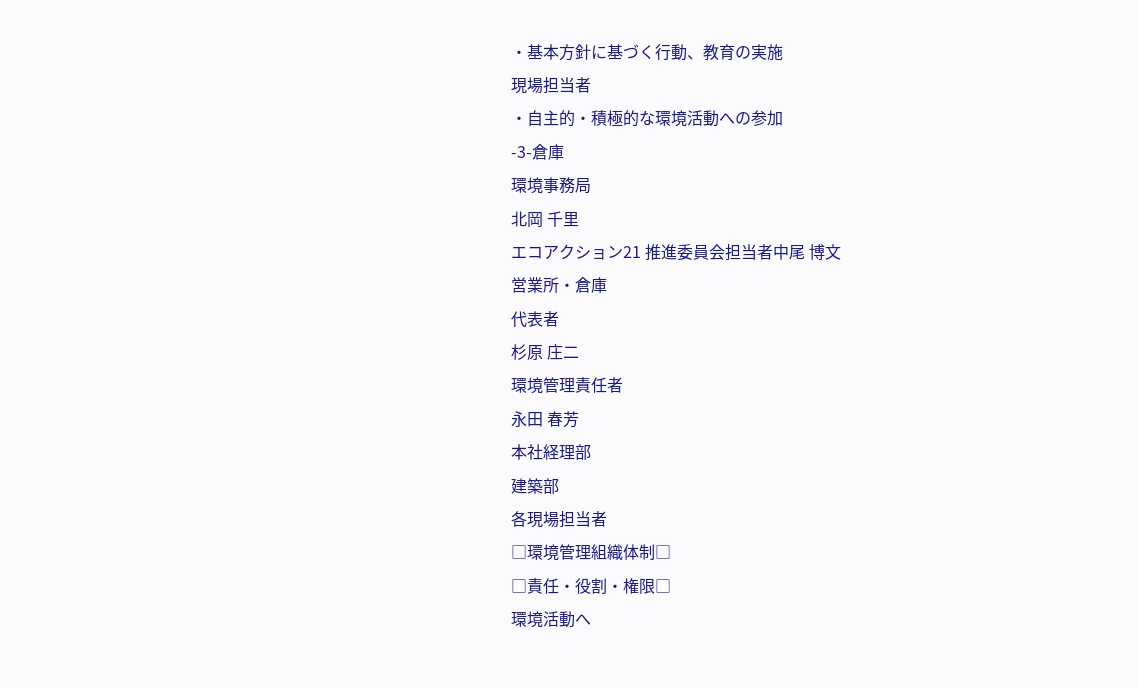・基本方針に基づく行動、教育の実施
現場担当者
・自主的・積極的な環境活動への参加
-3-倉庫
環境事務局
北岡 千里
エコアクション21 推進委員会担当者中尾 博文
営業所・倉庫
代表者
杉原 庄二
環境管理責任者
永田 春芳
本社経理部
建築部
各現場担当者
□環境管理組織体制□
□責任・役割・権限□
環境活動へ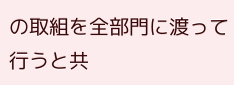の取組を全部門に渡って行うと共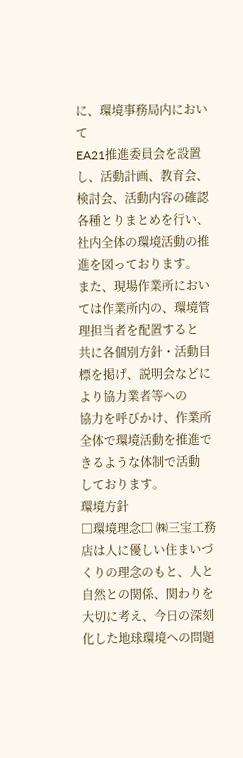に、環境事務局内において
EA21推進委員会を設置し、活動計画、教育会、検討会、活動内容の確認
各種とりまとめを行い、社内全体の環境活動の推進を図っております。
また、現場作業所においては作業所内の、環境管理担当者を配置すると
共に各個別方針・活動目標を掲げ、説明会などにより協力業者等への
協力を呼びかけ、作業所全体で環境活動を推進できるような体制で活動
しております。
環境方針
□環境理念□ ㈱三宝工務店は人に優しい住まいづくりの理念のもと、人と自然との関係、関わりを 大切に考え、今日の深刻化した地球環境への問題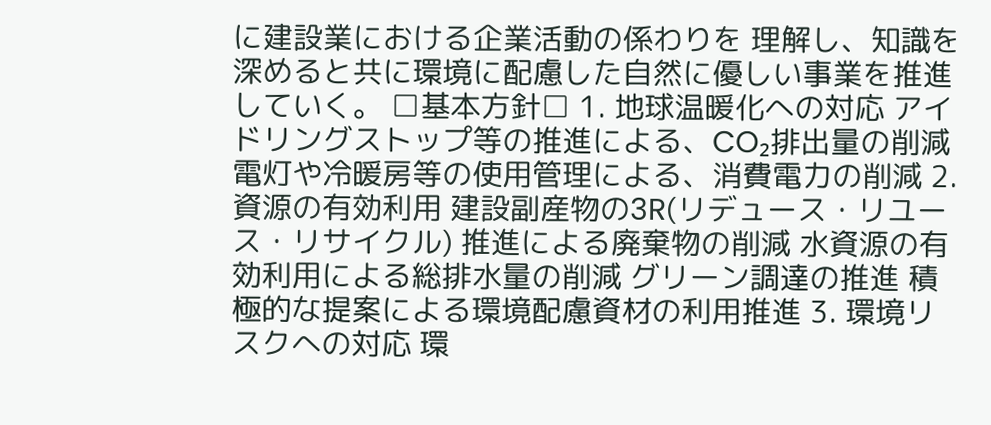に建設業における企業活動の係わりを 理解し、知識を深めると共に環境に配慮した自然に優しい事業を推進していく。 □基本方針□ 1. 地球温暖化への対応 アイドリングストップ等の推進による、CO₂排出量の削減 電灯や冷暖房等の使用管理による、消費電力の削減 2. 資源の有効利用 建設副産物の3R(リデュース・リユース・リサイクル) 推進による廃棄物の削減 水資源の有効利用による総排水量の削減 グリーン調達の推進 積極的な提案による環境配慮資材の利用推進 3. 環境リスクへの対応 環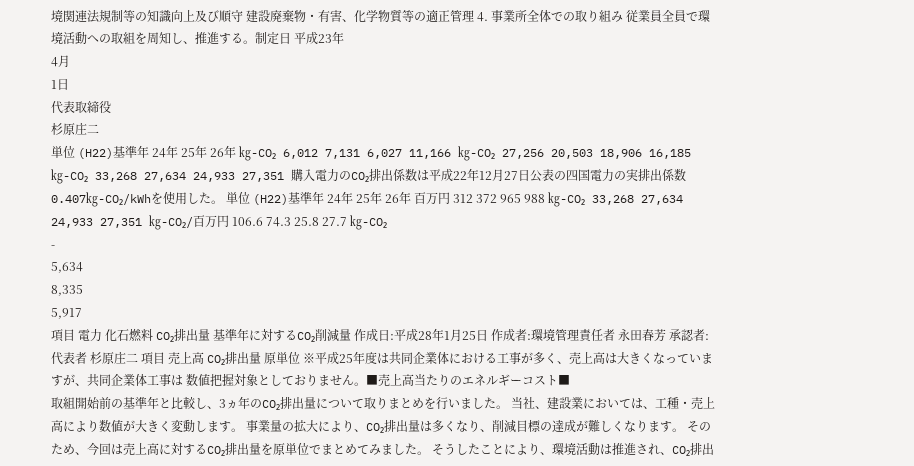境関連法規制等の知識向上及び順守 建設廃棄物・有害、化学物質等の適正管理 4. 事業所全体での取り組み 従業員全員で環境活動への取組を周知し、推進する。制定日 平成23年
4月
1日
代表取締役
杉原庄二
単位 (H22)基準年 24年 25年 26年 ㎏-CO₂ 6,012 7,131 6,027 11,166 ㎏-CO₂ 27,256 20,503 18,906 16,185 ㎏-CO₂ 33,268 27,634 24,933 27,351 購入電力のCO₂排出係数は平成22年12月27日公表の四国電力の実排出係数0.407㎏-CO₂/kWhを使用した。 単位 (H22)基準年 24年 25年 26年 百万円 312 372 965 988 ㎏-CO₂ 33,268 27,634 24,933 27,351 ㎏-CO₂/百万円 106.6 74.3 25.8 27.7 ㎏-CO₂
-
5,634
8,335
5,917
項目 電力 化石燃料 CO₂排出量 基準年に対するCO₂削減量 作成日:平成28年1月25日 作成者:環境管理責任者 永田春芳 承認者:代表者 杉原庄二 項目 売上高 CO₂排出量 原単位 ※平成25年度は共同企業体における工事が多く、売上高は大きくなっていますが、共同企業体工事は 数値把握対象としておりません。■売上高当たりのエネルギーコスト■
取組開始前の基準年と比較し、3ヵ年のCO₂排出量について取りまとめを行いました。 当社、建設業においては、工種・売上高により数値が大きく変動します。 事業量の拡大により、CO₂排出量は多くなり、削減目標の達成が難しくなります。 そのため、今回は売上高に対するCO₂排出量を原単位でまとめてみました。 そうしたことにより、環境活動は推進され、CO₂排出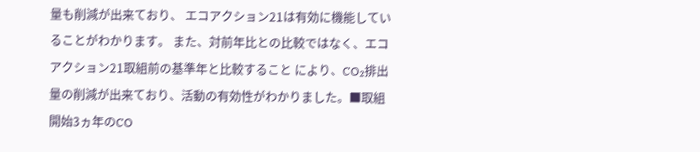量も削減が出来ており、 エコアクション21は有効に機能していることがわかります。 また、対前年比との比較ではなく、エコアクション21取組前の基準年と比較すること により、CO₂排出量の削減が出来ており、活動の有効性がわかりました。■取組開始3ヵ年のCO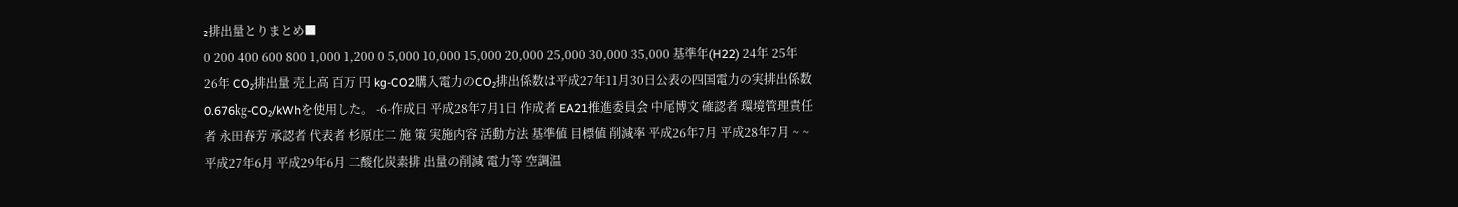₂排出量とりまとめ■
0 200 400 600 800 1,000 1,200 0 5,000 10,000 15,000 20,000 25,000 30,000 35,000 基準年(H22) 24年 25年 26年 CO₂排出量 売上高 百万 円 kg-CO2購入電力のCO₂排出係数は平成27年11月30日公表の四国電力の実排出係数0.676㎏-CO₂/kWhを使用した。 -6-作成日 平成28年7月1日 作成者 EA21推進委員会 中尾博文 確認者 環境管理責任者 永田春芳 承認者 代表者 杉原庄二 施 策 実施内容 活動方法 基準値 目標値 削減率 平成26年7月 平成28年7月 ~ ~ 平成27年6月 平成29年6月 二酸化炭素排 出量の削減 電力等 空調温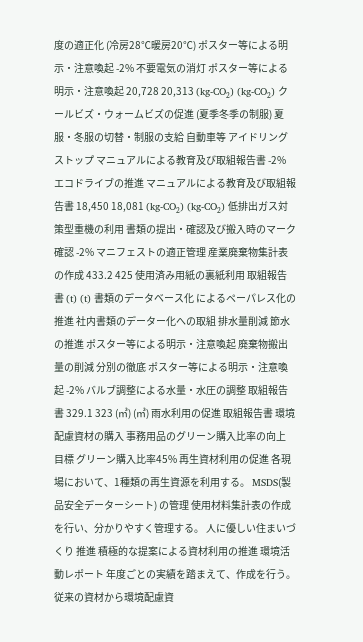度の適正化 (冷房28℃暖房20℃) ポスター等による明示・注意喚起 -2% 不要電気の消灯 ポスター等による明示・注意喚起 20,728 20,313 (kg‐CO₂) (kg‐CO₂) クールビズ・ウォームビズの促進 (夏季冬季の制服) 夏服・冬服の切替・制服の支給 自動車等 アイドリングストップ マニュアルによる教育及び取組報告書 -2% エコドライブの推進 マニュアルによる教育及び取組報告書 18,450 18,081 (kg‐CO₂) (kg‐CO₂) 低排出ガス対策型重機の利用 書類の提出・確認及び搬入時のマーク確認 -2% マニフェストの適正管理 産業廃棄物集計表の作成 433.2 425 使用済み用紙の裏紙利用 取組報告書 (t) (t) 書類のデータベース化 によるペーパレス化の推進 社内書類のデーター化への取組 排水量削減 節水の推進 ポスター等による明示・注意喚起 廃棄物搬出量の削減 分別の徹底 ポスター等による明示・注意喚起 -2% バルブ調整による水量・水圧の調整 取組報告書 329.1 323 (㎥) (㎥) 雨水利用の促進 取組報告書 環境配慮資材の購入 事務用品のグリーン購入比率の向上 目標 グリーン購入比率45% 再生資材利用の促進 各現場において、1種類の再生資源を利用する。 MSDS(製品安全データーシート) の管理 使用材料集計表の作成を行い、分かりやすく管理する。 人に優しい住まいづくり 推進 積極的な提案による資材利用の推進 環境活動レポート 年度ごとの実績を踏まえて、作成を行う。 従来の資材から環境配慮資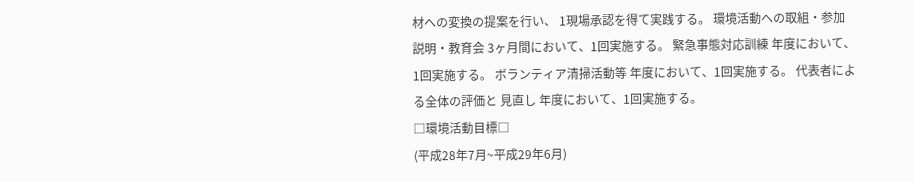材への変換の提案を行い、 1現場承認を得て実践する。 環境活動への取組・参加 説明・教育会 3ヶ月間において、1回実施する。 緊急事態対応訓練 年度において、1回実施する。 ボランティア清掃活動等 年度において、1回実施する。 代表者による全体の評価と 見直し 年度において、1回実施する。
□環境活動目標□
(平成28年7月~平成29年6月)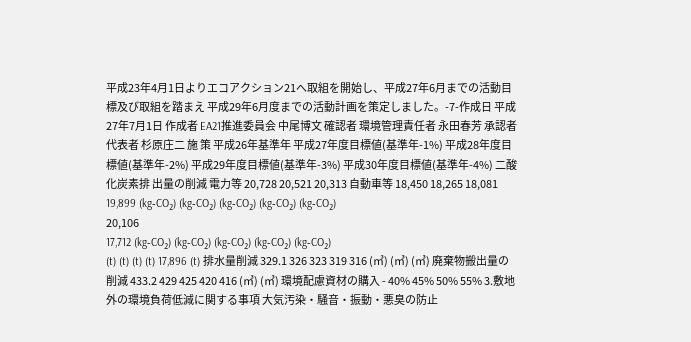平成23年4月1日よりエコアクション21へ取組を開始し、平成27年6月までの活動目標及び取組を踏まえ 平成29年6月度までの活動計画を策定しました。-7-作成日 平成27年7月1日 作成者 EA21推進委員会 中尾博文 確認者 環境管理責任者 永田春芳 承認者 代表者 杉原庄二 施 策 平成26年基準年 平成27年度目標値(基準年-1%) 平成28年度目標値(基準年-2%) 平成29年度目標値(基準年-3%) 平成30年度目標値(基準年-4%) 二酸化炭素排 出量の削減 電力等 20,728 20,521 20,313 自動車等 18,450 18,265 18,081 19,899 (kg‐CO₂) (kg‐CO₂) (kg‐CO₂) (kg‐CO₂) (kg‐CO₂)
20,106
17,712 (kg‐CO₂) (kg‐CO₂) (kg‐CO₂) (kg‐CO₂) (kg‐CO₂)
(t) (t) (t) (t) 17,896 (t) 排水量削減 329.1 326 323 319 316 (㎥) (㎥) (㎥) 廃棄物搬出量の削減 433.2 429 425 420 416 (㎥) (㎥) 環境配慮資材の購入 - 40% 45% 50% 55% 3.敷地外の環境負荷低減に関する事項 大気汚染・騒音・振動・悪臭の防止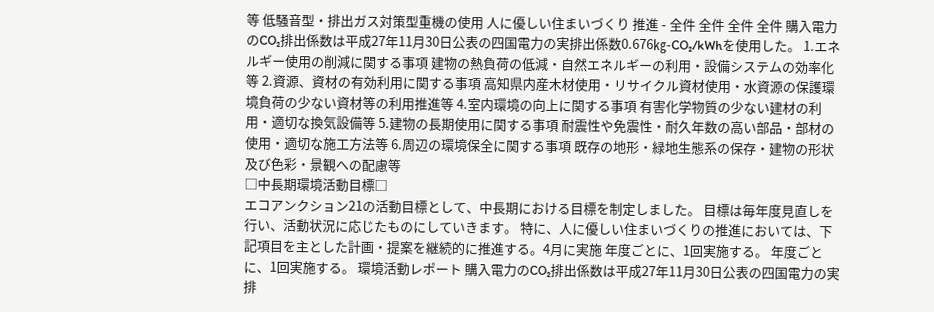等 低騒音型・排出ガス対策型重機の使用 人に優しい住まいづくり 推進 - 全件 全件 全件 全件 購入電力のCO₂排出係数は平成27年11月30日公表の四国電力の実排出係数0.676㎏-CO₂/kWhを使用した。 1.エネルギー使用の削減に関する事項 建物の熱負荷の低減・自然エネルギーの利用・設備システムの効率化等 2.資源、資材の有効利用に関する事項 高知県内産木材使用・リサイクル資材使用・水資源の保護環境負荷の少ない資材等の利用推進等 4.室内環境の向上に関する事項 有害化学物質の少ない建材の利用・適切な換気設備等 5.建物の長期使用に関する事項 耐震性や免震性・耐久年数の高い部品・部材の使用・適切な施工方法等 6.周辺の環境保全に関する事項 既存の地形・緑地生態系の保存・建物の形状及び色彩・景観への配慮等
□中長期環境活動目標□
エコアンクション21の活動目標として、中長期における目標を制定しました。 目標は毎年度見直しを行い、活動状況に応じたものにしていきます。 特に、人に優しい住まいづくりの推進においては、下記項目を主とした計画・提案を継続的に推進する。4月に実施 年度ごとに、1回実施する。 年度ごとに、1回実施する。 環境活動レポート 購入電力のCO₂排出係数は平成27年11月30日公表の四国電力の実排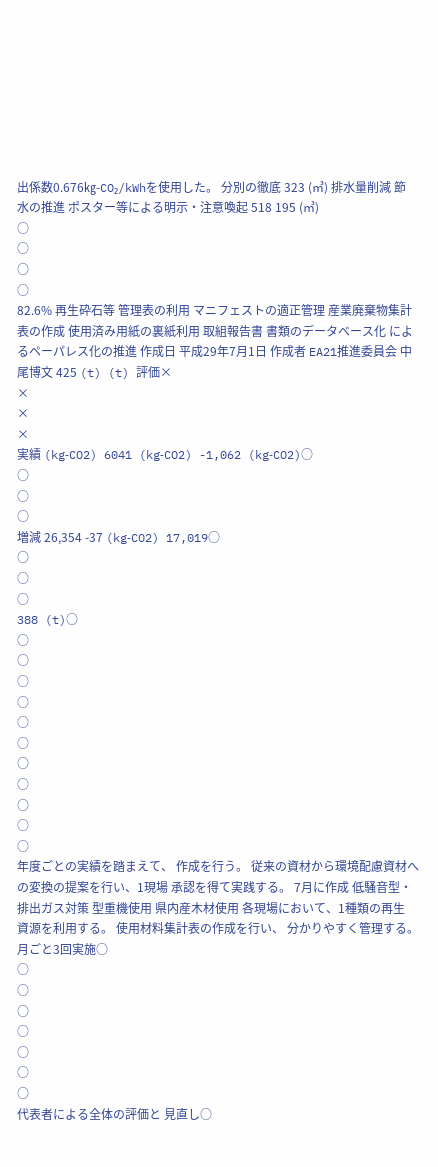出係数0.676㎏-CO₂/kWhを使用した。 分別の徹底 323 (㎥) 排水量削減 節水の推進 ポスター等による明示・注意喚起 518 195 (㎥)
○
○
○
○
82.6% 再生砕石等 管理表の利用 マニフェストの適正管理 産業廃棄物集計表の作成 使用済み用紙の裏紙利用 取組報告書 書類のデータベース化 によるペーパレス化の推進 作成日 平成29年7月1日 作成者 EA21推進委員会 中尾博文 425 (t) (t) 評価×
×
×
×
実績 (kg‐CO2) 6041 (kg‐CO2) -1,062 (kg‐CO2)○
○
○
○
増減 26,354 -37 (kg‐CO2) 17,019○
○
○
○
388 (t)○
○
○
○
○
○
○
○
○
○
○
○
年度ごとの実績を踏まえて、 作成を行う。 従来の資材から環境配慮資材へ の変換の提案を行い、1現場 承認を得て実践する。 7月に作成 低騒音型・排出ガス対策 型重機使用 県内産木材使用 各現場において、1種類の再生 資源を利用する。 使用材料集計表の作成を行い、 分かりやすく管理する。 月ごと3回実施○
○
○
○
○
○
○
○
代表者による全体の評価と 見直し○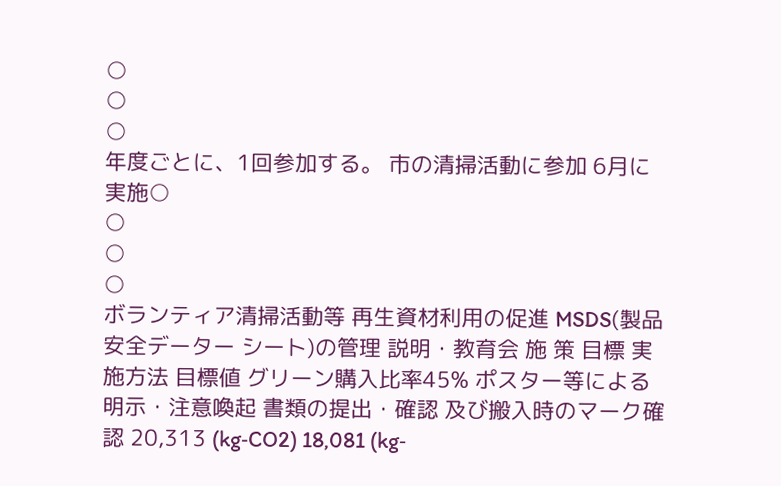○
○
○
年度ごとに、1回参加する。 市の清掃活動に参加 6月に実施○
○
○
○
ボランティア清掃活動等 再生資材利用の促進 MSDS(製品安全データー シート)の管理 説明・教育会 施 策 目標 実施方法 目標値 グリーン購入比率45% ポスター等による 明示・注意喚起 書類の提出・確認 及び搬入時のマーク確認 20,313 (kg‐CO2) 18,081 (kg‐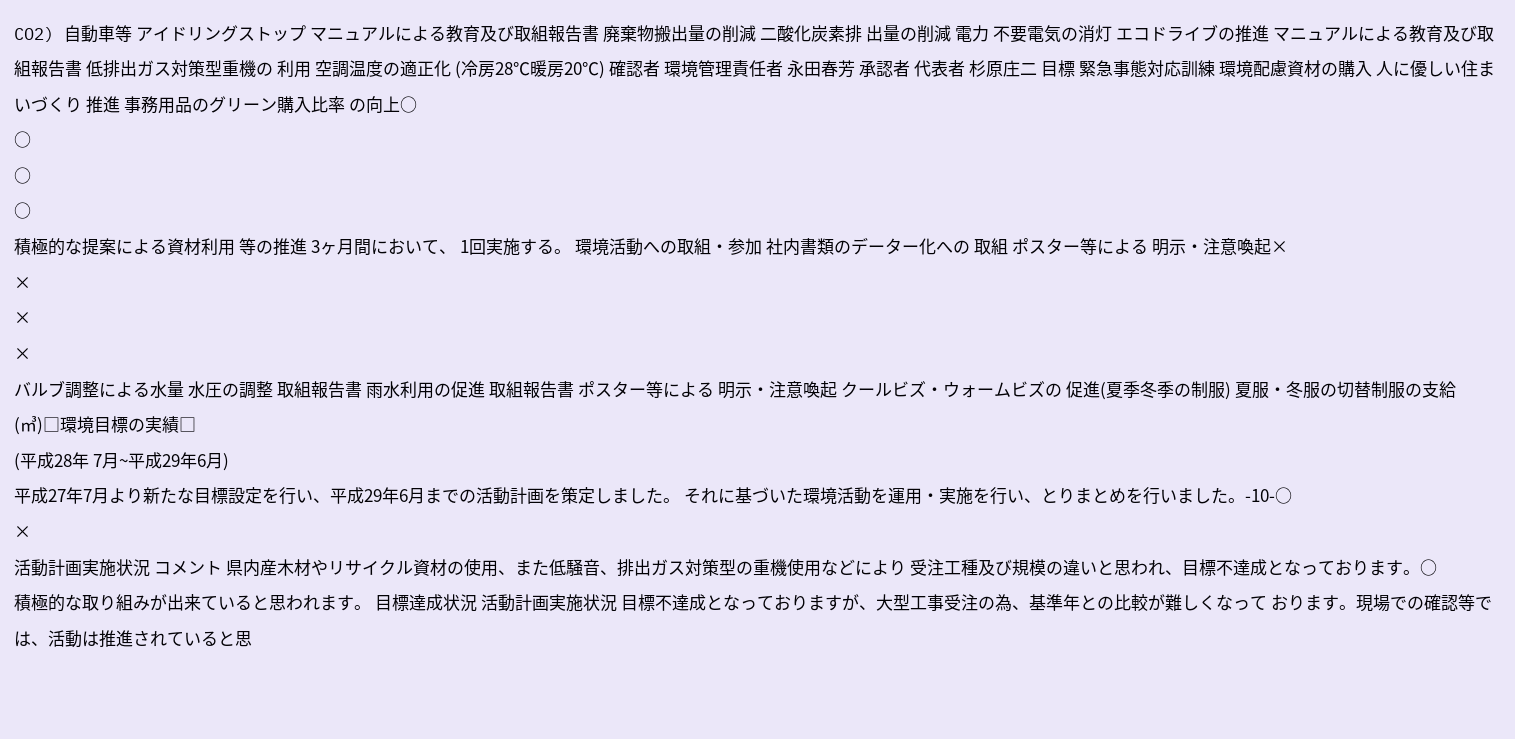CO2) 自動車等 アイドリングストップ マニュアルによる教育及び取組報告書 廃棄物搬出量の削減 二酸化炭素排 出量の削減 電力 不要電気の消灯 エコドライブの推進 マニュアルによる教育及び取組報告書 低排出ガス対策型重機の 利用 空調温度の適正化 (冷房28℃暖房20℃) 確認者 環境管理責任者 永田春芳 承認者 代表者 杉原庄二 目標 緊急事態対応訓練 環境配慮資材の購入 人に優しい住まいづくり 推進 事務用品のグリーン購入比率 の向上○
○
○
○
積極的な提案による資材利用 等の推進 3ヶ月間において、 1回実施する。 環境活動への取組・参加 社内書類のデーター化への 取組 ポスター等による 明示・注意喚起×
×
×
×
バルブ調整による水量 水圧の調整 取組報告書 雨水利用の促進 取組報告書 ポスター等による 明示・注意喚起 クールビズ・ウォームビズの 促進(夏季冬季の制服) 夏服・冬服の切替制服の支給 (㎥)□環境目標の実績□
(平成28年 7月~平成29年6月)
平成27年7月より新たな目標設定を行い、平成29年6月までの活動計画を策定しました。 それに基づいた環境活動を運用・実施を行い、とりまとめを行いました。-10-○
×
活動計画実施状況 コメント 県内産木材やリサイクル資材の使用、また低騒音、排出ガス対策型の重機使用などにより 受注工種及び規模の違いと思われ、目標不達成となっております。○
積極的な取り組みが出来ていると思われます。 目標達成状況 活動計画実施状況 目標不達成となっておりますが、大型工事受注の為、基準年との比較が難しくなって おります。現場での確認等では、活動は推進されていると思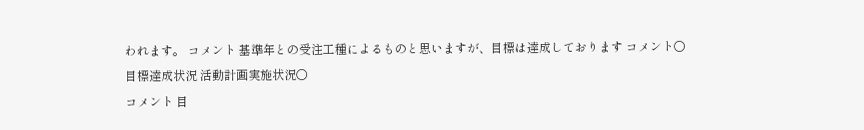われます。 コメント 基準年との受注工種によるものと思いますが、目標は達成しております コメント○
目標達成状況 活動計画実施状況○
コメント 目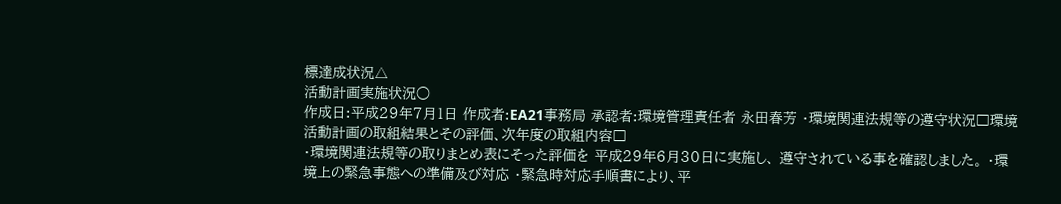標達成状況△
活動計画実施状況○
作成日:平成29年7月1日 作成者:EA21事務局 承認者:環境管理責任者 永田春芳 ・環境関連法規等の遵守状況□環境活動計画の取組結果とその評価、次年度の取組内容□
・環境関連法規等の取りまとめ表にそった評価を 平成29年6月30日に実施し、 遵守されている事を確認しました。 ・環境上の緊急事態への準備及び対応 ・緊急時対応手順書により、平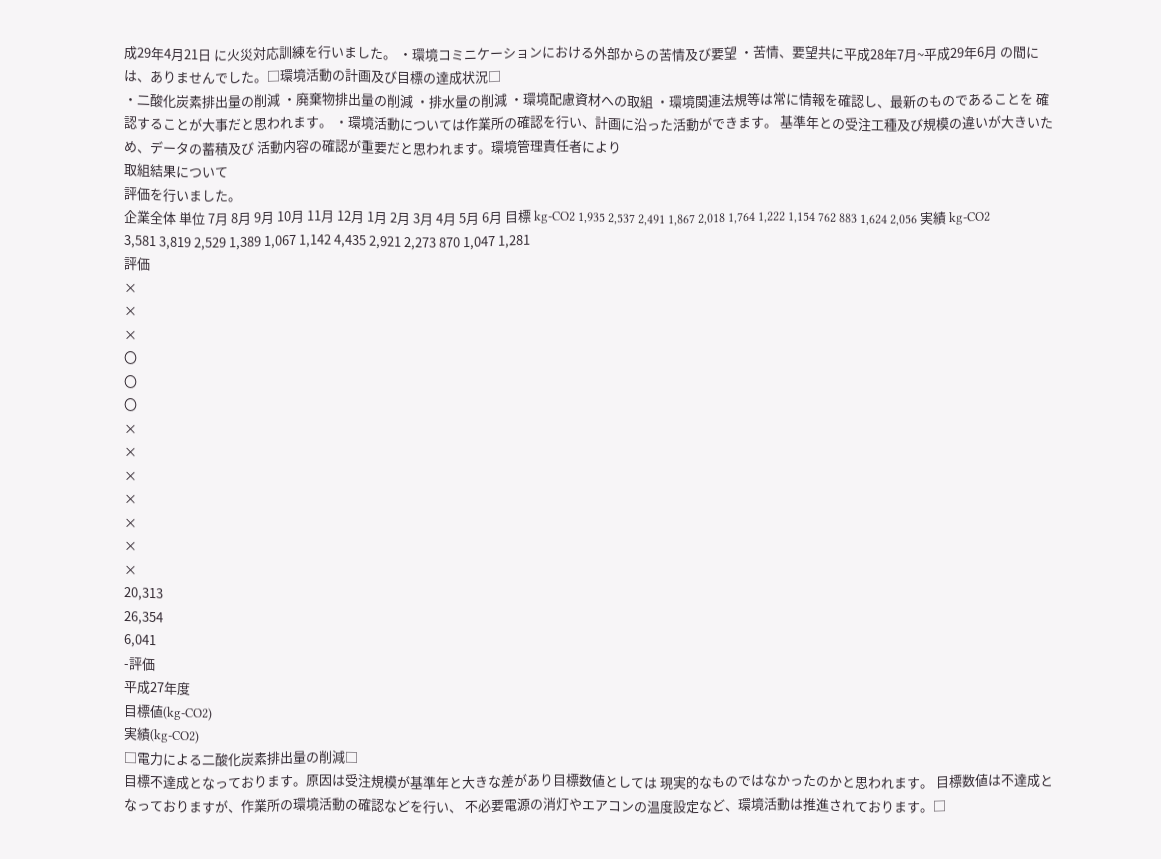成29年4月21日 に火災対応訓練を行いました。 ・環境コミニケーションにおける外部からの苦情及び要望 ・苦情、要望共に平成28年7月~平成29年6月 の間には、ありませんでした。□環境活動の計画及び目標の達成状況□
・二酸化炭素排出量の削減 ・廃棄物排出量の削減 ・排水量の削減 ・環境配慮資材への取組 ・環境関連法規等は常に情報を確認し、最新のものであることを 確認することが大事だと思われます。 ・環境活動については作業所の確認を行い、計画に沿った活動ができます。 基準年との受注工種及び規模の違いが大きいため、データの蓄積及び 活動内容の確認が重要だと思われます。環境管理責任者により
取組結果について
評価を行いました。
企業全体 単位 7月 8月 9月 10月 11月 12月 1月 2月 3月 4月 5月 6月 目標 kg-CO2 1,935 2,537 2,491 1,867 2,018 1,764 1,222 1,154 762 883 1,624 2,056 実績 kg-CO2 3,581 3,819 2,529 1,389 1,067 1,142 4,435 2,921 2,273 870 1,047 1,281
評価
×
×
×
〇
〇
〇
×
×
×
×
×
×
×
20,313
26,354
6,041
-評価
平成27年度
目標値(kg-CO2)
実績(kg-CO2)
□電力による二酸化炭素排出量の削減□
目標不達成となっております。原因は受注規模が基準年と大きな差があり目標数値としては 現実的なものではなかったのかと思われます。 目標数値は不達成となっておりますが、作業所の環境活動の確認などを行い、 不必要電源の消灯やエアコンの温度設定など、環境活動は推進されております。□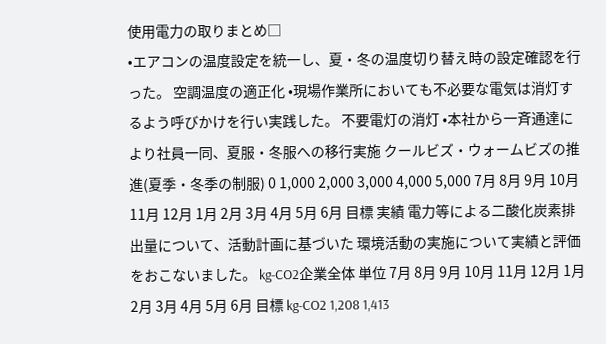使用電力の取りまとめ□
•エアコンの温度設定を統一し、夏・冬の温度切り替え時の設定確認を行った。 空調温度の適正化 •現場作業所においても不必要な電気は消灯するよう呼びかけを行い実践した。 不要電灯の消灯 •本社から一斉通達により社員一同、夏服・冬服への移行実施 クールビズ・ウォームビズの推進(夏季・冬季の制服) 0 1,000 2,000 3,000 4,000 5,000 7月 8月 9月 10月 11月 12月 1月 2月 3月 4月 5月 6月 目標 実績 電力等による二酸化炭素排出量について、活動計画に基づいた 環境活動の実施について実績と評価をおこないました。 kg-CO2企業全体 単位 7月 8月 9月 10月 11月 12月 1月 2月 3月 4月 5月 6月 目標 kg-CO2 1,208 1,413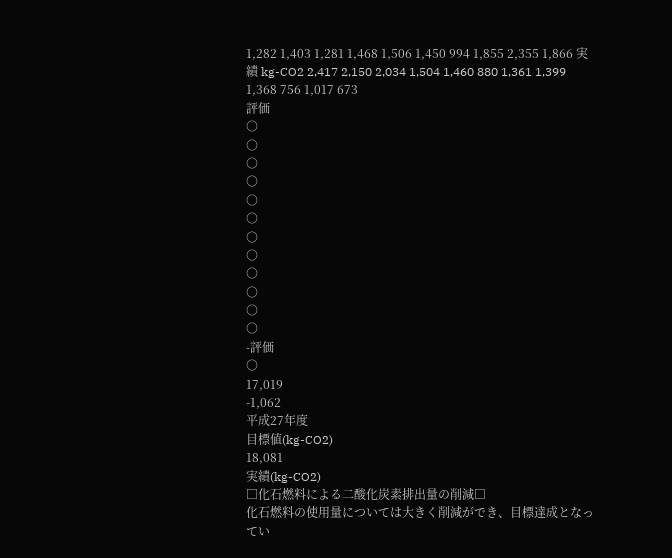1,282 1,403 1,281 1,468 1,506 1,450 994 1,855 2,355 1,866 実績 kg-CO2 2,417 2,150 2,034 1,504 1,460 880 1,361 1,399 1,368 756 1,017 673
評価
○
○
○
○
○
○
○
○
○
○
○
○
-評価
○
17,019
-1,062
平成27年度
目標値(kg-CO2)
18,081
実績(kg-CO2)
□化石燃料による二酸化炭素排出量の削減□
化石燃料の使用量については大きく削減ができ、目標達成となってい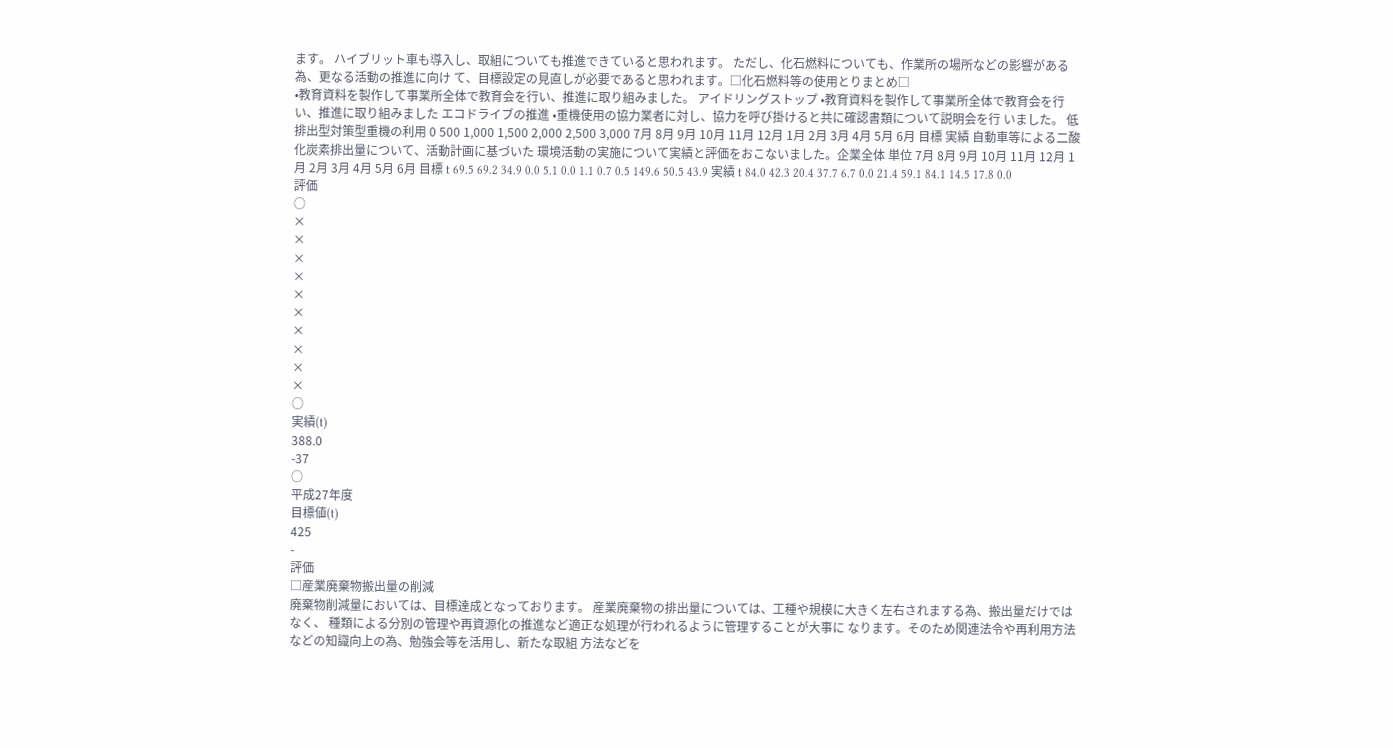ます。 ハイブリット車も導入し、取組についても推進できていると思われます。 ただし、化石燃料についても、作業所の場所などの影響がある為、更なる活動の推進に向け て、目標設定の見直しが必要であると思われます。□化石燃料等の使用とりまとめ□
•教育資料を製作して事業所全体で教育会を行い、推進に取り組みました。 アイドリングストップ •教育資料を製作して事業所全体で教育会を行い、推進に取り組みました エコドライブの推進 •重機使用の協力業者に対し、協力を呼び掛けると共に確認書類について説明会を行 いました。 低排出型対策型重機の利用 0 500 1,000 1,500 2,000 2,500 3,000 7月 8月 9月 10月 11月 12月 1月 2月 3月 4月 5月 6月 目標 実績 自動車等による二酸化炭素排出量について、活動計画に基づいた 環境活動の実施について実績と評価をおこないました。企業全体 単位 7月 8月 9月 10月 11月 12月 1月 2月 3月 4月 5月 6月 目標 t 69.5 69.2 34.9 0.0 5.1 0.0 1.1 0.7 0.5 149.6 50.5 43.9 実績 t 84.0 42.3 20.4 37.7 6.7 0.0 21.4 59.1 84.1 14.5 17.8 0.0
評価
○
×
×
×
×
×
×
×
×
×
×
○
実績(t)
388.0
-37
○
平成27年度
目標値(t)
425
-
評価
□産業廃棄物搬出量の削減
廃棄物削減量においては、目標達成となっております。 産業廃棄物の排出量については、工種や規模に大きく左右されまする為、搬出量だけではなく、 種類による分別の管理や再資源化の推進など適正な処理が行われるように管理することが大事に なります。そのため関連法令や再利用方法などの知識向上の為、勉強会等を活用し、新たな取組 方法などを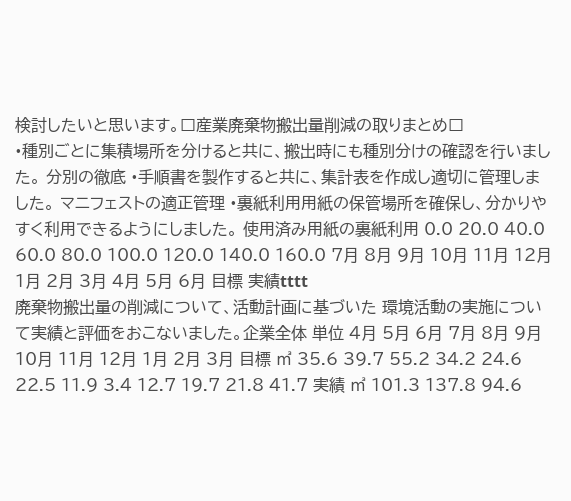検討したいと思います。□産業廃棄物搬出量削減の取りまとめ□
•種別ごとに集積場所を分けると共に、搬出時にも種別分けの確認を行いました。 分別の徹底 •手順書を製作すると共に、集計表を作成し適切に管理しました。 マニフェストの適正管理 •裏紙利用用紙の保管場所を確保し、分かりやすく利用できるようにしました。 使用済み用紙の裏紙利用 0.0 20.0 40.0 60.0 80.0 100.0 120.0 140.0 160.0 7月 8月 9月 10月 11月 12月 1月 2月 3月 4月 5月 6月 目標 実績tttt
廃棄物搬出量の削減について、活動計画に基づいた 環境活動の実施について実績と評価をおこないました。企業全体 単位 4月 5月 6月 7月 8月 9月 10月 11月 12月 1月 2月 3月 目標 ㎥ 35.6 39.7 55.2 34.2 24.6 22.5 11.9 3.4 12.7 19.7 21.8 41.7 実績 ㎥ 101.3 137.8 94.6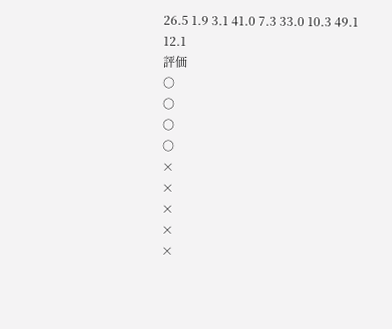26.5 1.9 3.1 41.0 7.3 33.0 10.3 49.1 12.1
評価
○
○
○
○
×
×
×
×
×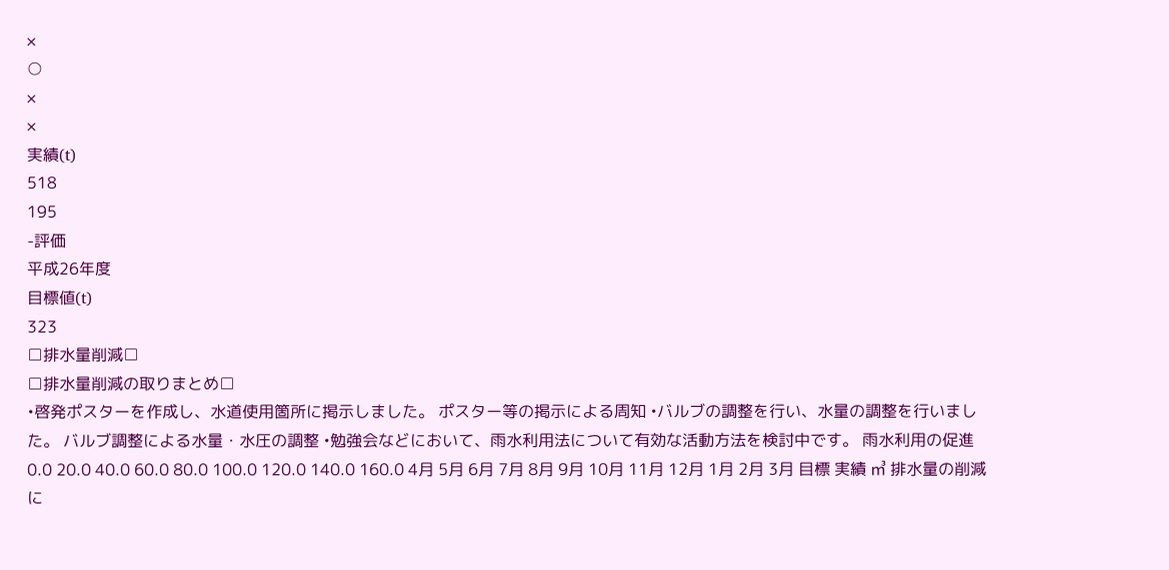×
○
×
×
実績(t)
518
195
-評価
平成26年度
目標値(t)
323
□排水量削減□
□排水量削減の取りまとめ□
•啓発ポスターを作成し、水道使用箇所に掲示しました。 ポスター等の掲示による周知 •バルブの調整を行い、水量の調整を行いました。 バルブ調整による水量・水圧の調整 •勉強会などにおいて、雨水利用法について有効な活動方法を検討中です。 雨水利用の促進 0.0 20.0 40.0 60.0 80.0 100.0 120.0 140.0 160.0 4月 5月 6月 7月 8月 9月 10月 11月 12月 1月 2月 3月 目標 実績 ㎥ 排水量の削減に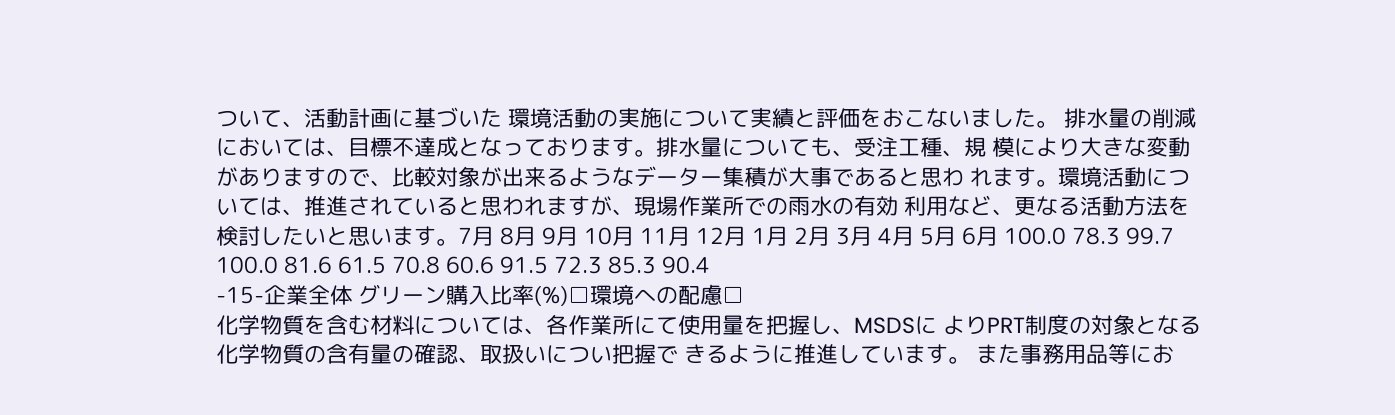ついて、活動計画に基づいた 環境活動の実施について実績と評価をおこないました。 排水量の削減においては、目標不達成となっております。排水量についても、受注工種、規 模により大きな変動がありますので、比較対象が出来るようなデーター集積が大事であると思わ れます。環境活動については、推進されていると思われますが、現場作業所での雨水の有効 利用など、更なる活動方法を検討したいと思います。7月 8月 9月 10月 11月 12月 1月 2月 3月 4月 5月 6月 100.0 78.3 99.7 100.0 81.6 61.5 70.8 60.6 91.5 72.3 85.3 90.4
-15-企業全体 グリーン購入比率(%)□環境への配慮□
化学物質を含む材料については、各作業所にて使用量を把握し、MSDSに よりPRT制度の対象となる化学物質の含有量の確認、取扱いについ把握で きるように推進しています。 また事務用品等にお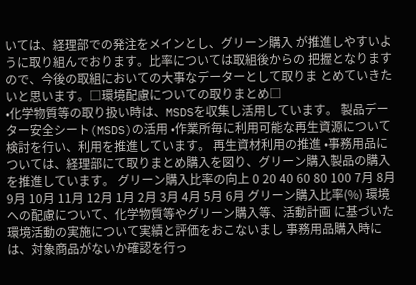いては、経理部での発注をメインとし、グリーン購入 が推進しやすいように取り組んでおります。比率については取組後からの 把握となりますので、今後の取組においての大事なデーターとして取りま とめていきたいと思います。□環境配慮についての取りまとめ□
•化学物質等の取り扱い時は、MSDSを収集し活用しています。 製品データー安全シート(MSDS)の活用 •作業所毎に利用可能な再生資源について検討を行い、利用を推進しています。 再生資材利用の推進 •事務用品については、経理部にて取りまとめ購入を図り、グリーン購入製品の購入 を推進しています。 グリーン購入比率の向上 0 20 40 60 80 100 7月 8月 9月 10月 11月 12月 1月 2月 3月 4月 5月 6月 グリーン購入比率(%) 環境への配慮について、化学物質等やグリーン購入等、活動計画 に基づいた環境活動の実施について実績と評価をおこないまし 事務用品購入時には、対象商品がないか確認を行っ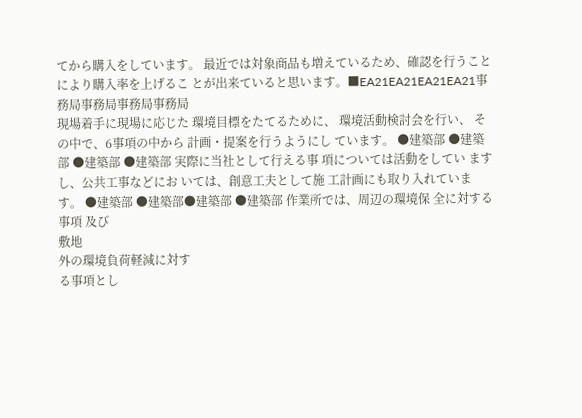てから購入をしています。 最近では対象商品も増えているため、確認を行うことにより購入率を上げるこ とが出来ていると思います。■EA21EA21EA21EA21事務局事務局事務局事務局
現場着手に現場に応じた 環境目標をたてるために、 環境活動検討会を行い、 その中で、6事項の中から 計画・提案を行うようにし ています。 ●建築部 ●建築部 ●建築部 ●建築部 実際に当社として行える事 項については活動をしてい ますし、公共工事などにお いては、創意工夫として施 工計画にも取り入れていま す。 ●建築部 ●建築部●建築部 ●建築部 作業所では、周辺の環境保 全に対する事項 及び
敷地
外の環境負荷軽減に対す
る事項とし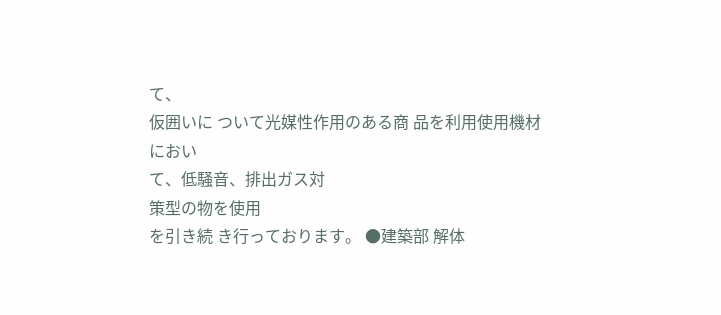て、
仮囲いに ついて光媒性作用のある商 品を利用使用機材におい
て、低騒音、排出ガス対
策型の物を使用
を引き続 き行っております。 ●建築部 解体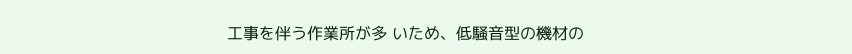工事を伴う作業所が多 いため、低騒音型の機材の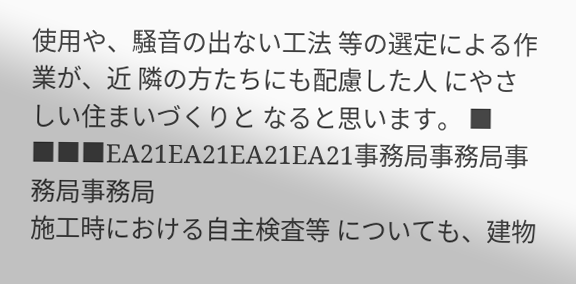使用や、騒音の出ない工法 等の選定による作業が、近 隣の方たちにも配慮した人 にやさしい住まいづくりと なると思います。 ■ ■■■EA21EA21EA21EA21事務局事務局事務局事務局
施工時における自主検査等 についても、建物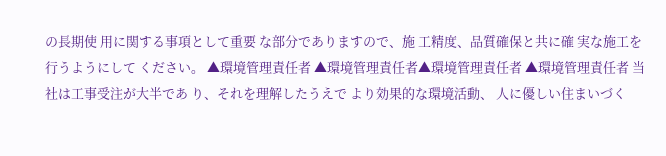の長期使 用に関する事項として重要 な部分でありますので、施 工精度、品質確保と共に確 実な施工を行うようにして ください。 ▲環境管理責任者 ▲環境管理責任者▲環境管理責任者 ▲環境管理責任者 当社は工事受注が大半であ り、それを理解したうえで より効果的な環境活動、 人に優しい住まいづく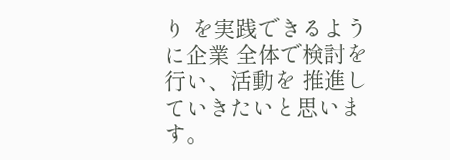り を実践できるように企業 全体で検討を行い、活動を 推進していきたいと思いま す。